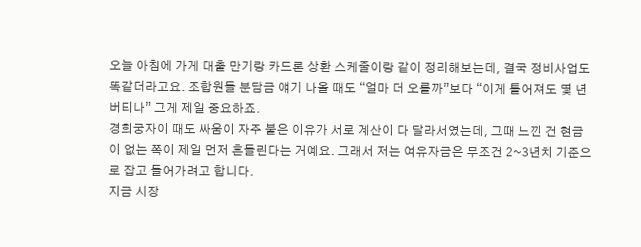오늘 아침에 가게 대출 만기랑 카드론 상환 스케줄이랑 같이 정리해보는데, 결국 정비사업도 똑같더라고요. 조합원들 분담금 얘기 나올 때도 “얼마 더 오를까”보다 “이게 틀어져도 몇 년 버티나” 그게 제일 중요하죠.
경희궁자이 때도 싸움이 자주 붙은 이유가 서로 계산이 다 달라서였는데, 그때 느낀 건 현금이 없는 쪽이 제일 먼저 흔들린다는 거예요. 그래서 저는 여유자금은 무조건 2~3년치 기준으로 잡고 들어가려고 합니다.
지금 시장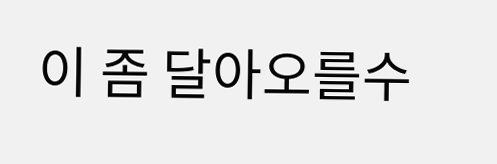이 좀 달아오를수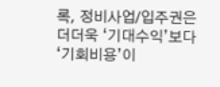록, 정비사업/입주권은 더더욱 ‘기대수익’보다 ‘기회비용’이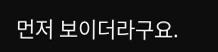먼저 보이더라구요.